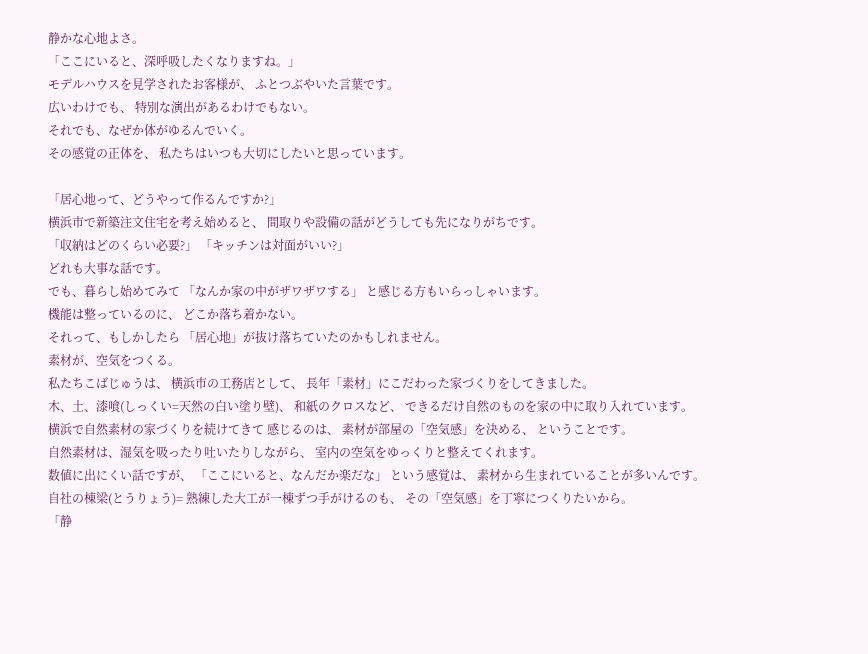静かな心地よさ。
「ここにいると、深呼吸したくなりますね。」
モデルハウスを見学されたお客様が、 ふとつぶやいた言葉です。
広いわけでも、 特別な演出があるわけでもない。
それでも、なぜか体がゆるんでいく。
その感覚の正体を、 私たちはいつも大切にしたいと思っています。

「居心地って、どうやって作るんですか?」
横浜市で新築注文住宅を考え始めると、 間取りや設備の話がどうしても先になりがちです。
「収納はどのくらい必要?」 「キッチンは対面がいい?」
どれも大事な話です。
でも、暮らし始めてみて 「なんか家の中がザワザワする」 と感じる方もいらっしゃいます。
機能は整っているのに、 どこか落ち着かない。
それって、もしかしたら 「居心地」が抜け落ちていたのかもしれません。
素材が、空気をつくる。
私たちこばじゅうは、 横浜市の工務店として、 長年「素材」にこだわった家づくりをしてきました。
木、土、漆喰(しっくい=天然の白い塗り壁)、 和紙のクロスなど、 できるだけ自然のものを家の中に取り入れています。
横浜で自然素材の家づくりを続けてきて 感じるのは、 素材が部屋の「空気感」を決める、 ということです。
自然素材は、湿気を吸ったり吐いたりしながら、 室内の空気をゆっくりと整えてくれます。
数値に出にくい話ですが、 「ここにいると、なんだか楽だな」 という感覚は、 素材から生まれていることが多いんです。
自社の棟梁(とうりょう)= 熟練した大工が一棟ずつ手がけるのも、 その「空気感」を丁寧につくりたいから。
「静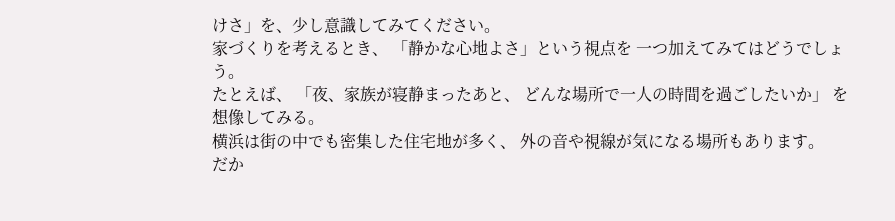けさ」を、少し意識してみてください。
家づくりを考えるとき、 「静かな心地よさ」という視点を 一つ加えてみてはどうでしょう。
たとえば、 「夜、家族が寝静まったあと、 どんな場所で一人の時間を過ごしたいか」 を想像してみる。
横浜は街の中でも密集した住宅地が多く、 外の音や視線が気になる場所もあります。
だか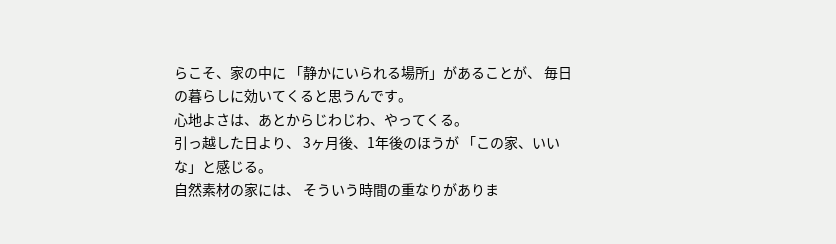らこそ、家の中に 「静かにいられる場所」があることが、 毎日の暮らしに効いてくると思うんです。
心地よさは、あとからじわじわ、やってくる。
引っ越した日より、 3ヶ月後、1年後のほうが 「この家、いいな」と感じる。
自然素材の家には、 そういう時間の重なりがありま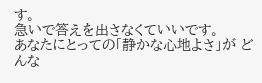す。
急いで答えを出さなくていいです。
あなたにとっての「静かな心地よさ」が どんな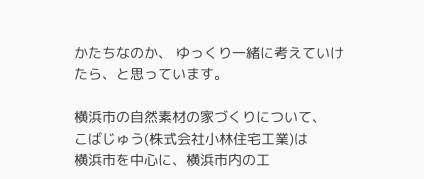かたちなのか、 ゆっくり一緒に考えていけたら、と思っています。

横浜市の自然素材の家づくりについて、
こばじゅう(株式会社小林住宅工業)は
横浜市を中心に、横浜市内の工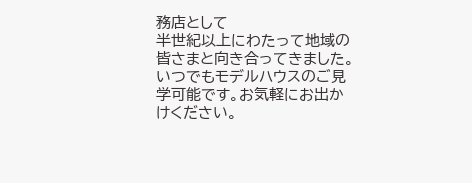務店として
半世紀以上にわたって地域の皆さまと向き合ってきました。
いつでもモデルハウスのご見学可能です。お気軽にお出かけください。